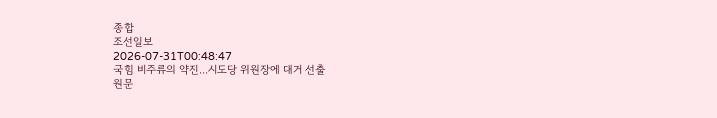종합
조선일보
2026-07-31T00:48:47
국힘 비주류의 약진...시도당 위원장에 대거 선출
원문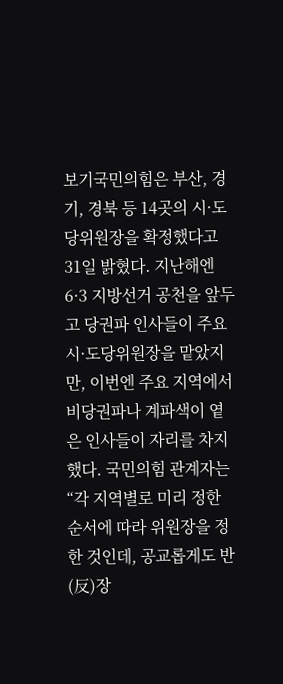보기국민의힘은 부산, 경기, 경북 등 14곳의 시·도당위원장을 확정했다고 31일 밝혔다. 지난해엔 6·3 지방선거 공천을 앞두고 당권파 인사들이 주요 시·도당위원장을 맡았지만, 이번엔 주요 지역에서 비당권파나 계파색이 옅은 인사들이 자리를 차지했다. 국민의힘 관계자는 “각 지역별로 미리 정한 순서에 따라 위원장을 정한 것인데, 공교롭게도 반(反)장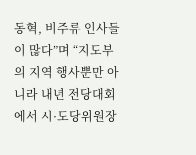동혁, 비주류 인사들이 많다”며 “지도부의 지역 행사뿐만 아니라 내년 전당대회에서 시·도당위원장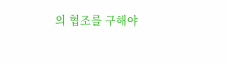의 협조를 구해야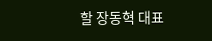할 장동혁 대표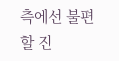측에선 불편할 진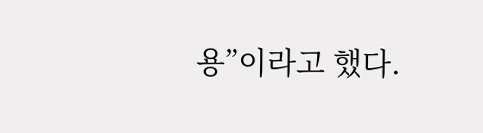용”이라고 했다.